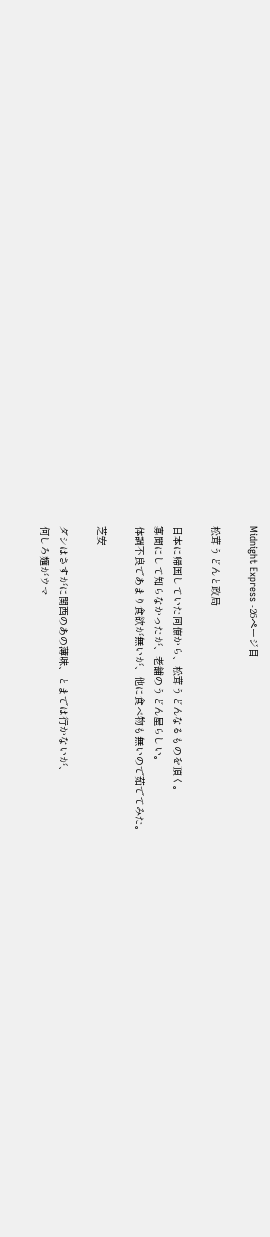Midnight Express -26ページ目

松茸うどんと政局

日本に帰国していた同僚から、松茸うどんなるものを頂く。
寡聞にして知らなかったが、老舗のうどん屋らしい。
体調不良であまり食欲が無いが、他に食べ物も無いので茹でてみた。

芝安

ダシはさすがに関西のあの薄味、とまでは行かないが、
何しろ麺がウマ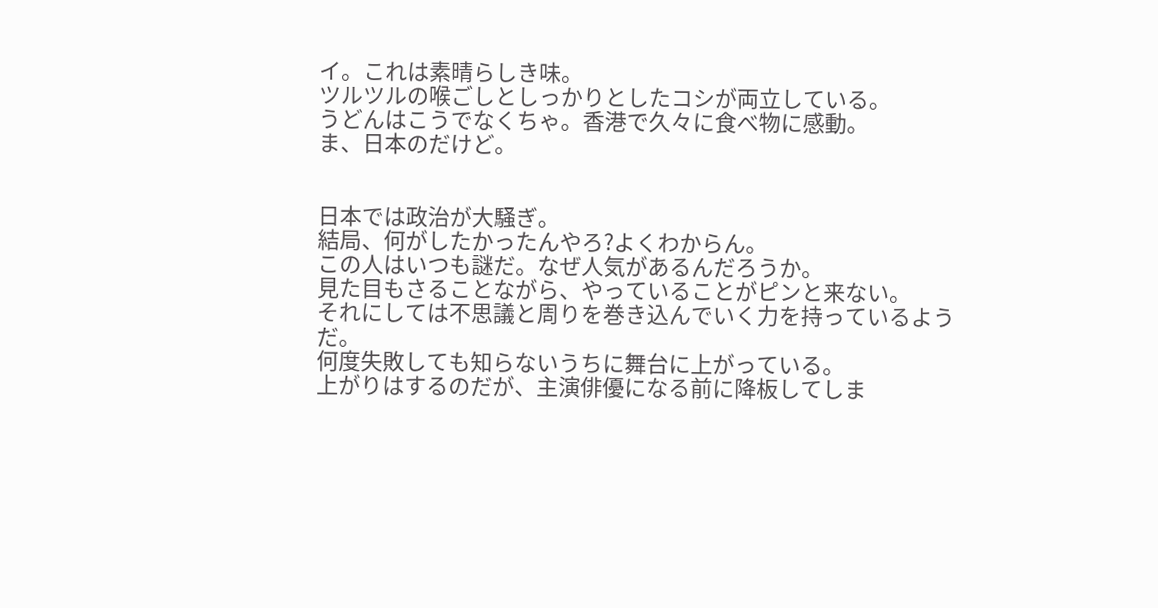イ。これは素晴らしき味。
ツルツルの喉ごしとしっかりとしたコシが両立している。
うどんはこうでなくちゃ。香港で久々に食べ物に感動。
ま、日本のだけど。


日本では政治が大騒ぎ。
結局、何がしたかったんやろ?よくわからん。
この人はいつも謎だ。なぜ人気があるんだろうか。
見た目もさることながら、やっていることがピンと来ない。
それにしては不思議と周りを巻き込んでいく力を持っているようだ。
何度失敗しても知らないうちに舞台に上がっている。
上がりはするのだが、主演俳優になる前に降板してしま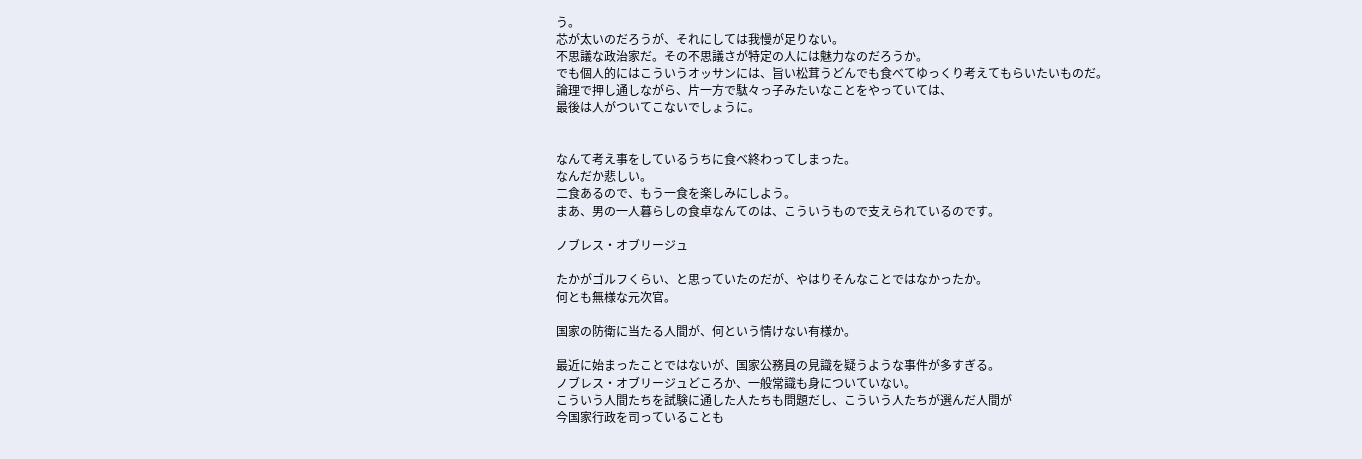う。
芯が太いのだろうが、それにしては我慢が足りない。
不思議な政治家だ。その不思議さが特定の人には魅力なのだろうか。
でも個人的にはこういうオッサンには、旨い松茸うどんでも食べてゆっくり考えてもらいたいものだ。
論理で押し通しながら、片一方で駄々っ子みたいなことをやっていては、
最後は人がついてこないでしょうに。


なんて考え事をしているうちに食べ終わってしまった。
なんだか悲しい。
二食あるので、もう一食を楽しみにしよう。
まあ、男の一人暮らしの食卓なんてのは、こういうもので支えられているのです。

ノブレス・オブリージュ

たかがゴルフくらい、と思っていたのだが、やはりそんなことではなかったか。
何とも無様な元次官。

国家の防衛に当たる人間が、何という情けない有様か。

最近に始まったことではないが、国家公務員の見識を疑うような事件が多すぎる。
ノブレス・オブリージュどころか、一般常識も身についていない。
こういう人間たちを試験に通した人たちも問題だし、こういう人たちが選んだ人間が
今国家行政を司っていることも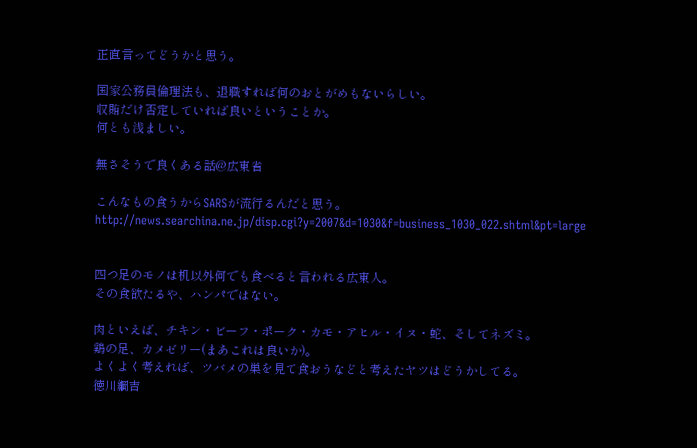正直言ってどうかと思う。

国家公務員倫理法も、退職すれば何のおとがめもないらしい。
収賄だけ否定していれば良いということか。
何とも浅ましい。

無さそうで良くある話@広東省

こんなもの食うからSARSが流行るんだと思う。
http://news.searchina.ne.jp/disp.cgi?y=2007&d=1030&f=business_1030_022.shtml&pt=large


四つ足のモノは机以外何でも食べると言われる広東人。
その食欲たるや、ハンパではない。

肉といえば、チキン・ビーフ・ポーク・カモ・アヒル・イヌ・蛇、そしてネズミ。
鶏の足、カメゼリー(まあこれは良いか)。
よくよく考えれば、ツバメの巣を見て食おうなどと考えたヤツはどうかしてる。
徳川綱吉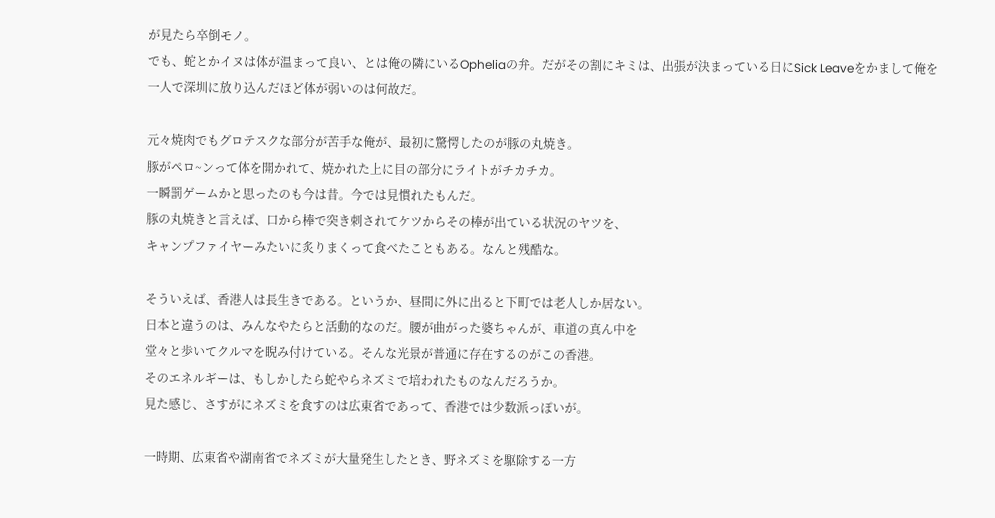が見たら卒倒モノ。
でも、蛇とかイヌは体が温まって良い、とは俺の隣にいるOpheliaの弁。だがその割にキミは、出張が決まっている日にSick Leaveをかまして俺を一人で深圳に放り込んだほど体が弱いのは何故だ。

元々焼肉でもグロテスクな部分が苦手な俺が、最初に驚愕したのが豚の丸焼き。
豚がペロ~ンって体を開かれて、焼かれた上に目の部分にライトがチカチカ。
一瞬罰ゲームかと思ったのも今は昔。今では見慣れたもんだ。
豚の丸焼きと言えば、口から棒で突き刺されてケツからその棒が出ている状況のヤツを、
キャンプファイヤーみたいに炙りまくって食べたこともある。なんと残酷な。

そういえば、香港人は長生きである。というか、昼間に外に出ると下町では老人しか居ない。
日本と違うのは、みんなやたらと活動的なのだ。腰が曲がった婆ちゃんが、車道の真ん中を
堂々と歩いてクルマを睨み付けている。そんな光景が普通に存在するのがこの香港。
そのエネルギーは、もしかしたら蛇やらネズミで培われたものなんだろうか。
見た感じ、さすがにネズミを食すのは広東省であって、香港では少数派っぽいが。

一時期、広東省や湖南省でネズミが大量発生したとき、野ネズミを駆除する一方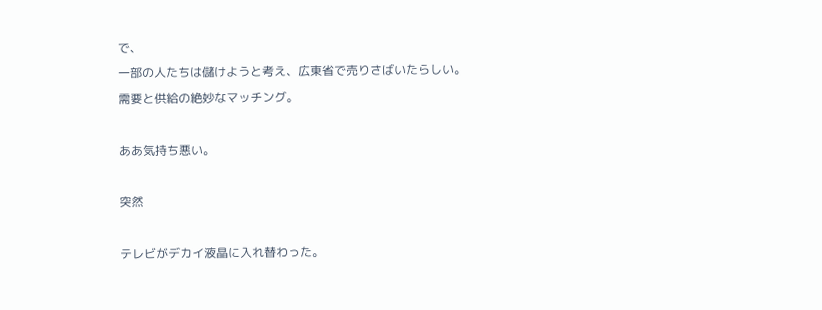で、
一部の人たちは儲けようと考え、広東省で売りさばいたらしい。
需要と供給の絶妙なマッチング。

ああ気持ち悪い。

突然

テレビがデカイ液晶に入れ替わった。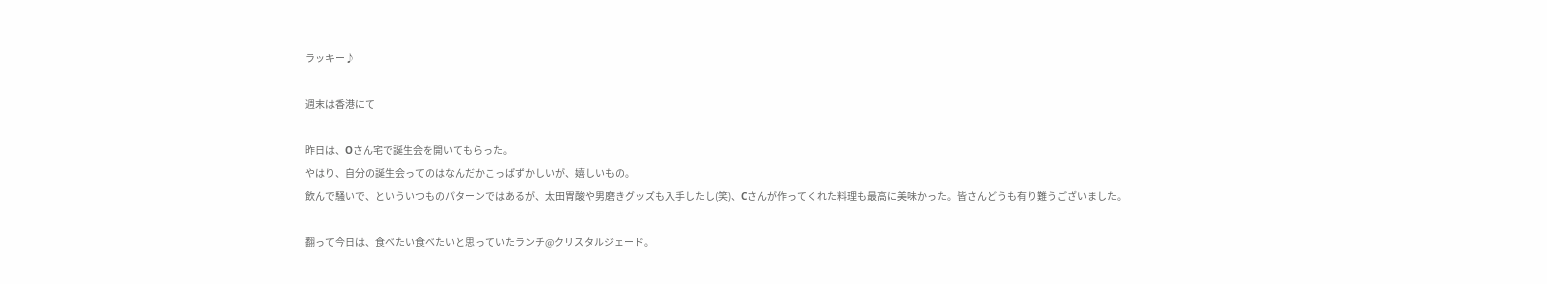ラッキー♪

週末は香港にて

昨日は、Oさん宅で誕生会を開いてもらった。
やはり、自分の誕生会ってのはなんだかこっぱずかしいが、嬉しいもの。
飲んで騒いで、といういつものパターンではあるが、太田胃酸や男磨きグッズも入手したし(笑)、Cさんが作ってくれた料理も最高に美味かった。皆さんどうも有り難うございました。

翻って今日は、食べたい食べたいと思っていたランチ@クリスタルジェード。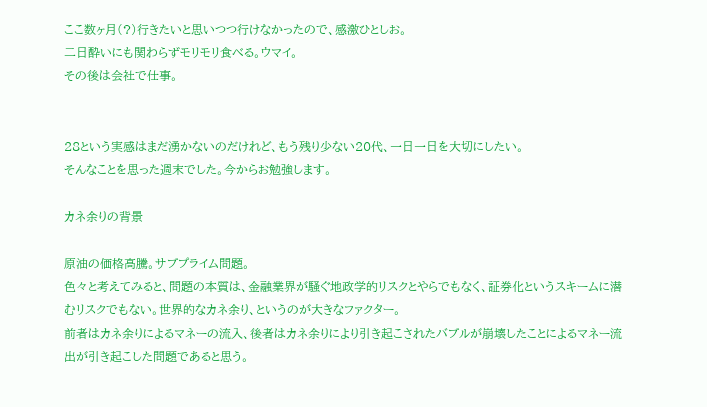ここ数ヶ月(?)行きたいと思いつつ行けなかったので、感激ひとしお。
二日酔いにも関わらずモリモリ食べる。ウマイ。
その後は会社で仕事。


28という実感はまだ湧かないのだけれど、もう残り少ない20代、一日一日を大切にしたい。
そんなことを思った週末でした。今からお勉強します。

カネ余りの背景

原油の価格高騰。サブプライム問題。
色々と考えてみると、問題の本質は、金融業界が騒ぐ地政学的リスクとやらでもなく、証券化というスキームに潜むリスクでもない。世界的なカネ余り、というのが大きなファクター。
前者はカネ余りによるマネーの流入、後者はカネ余りにより引き起こされたバブルが崩壊したことによるマネー流出が引き起こした問題であると思う。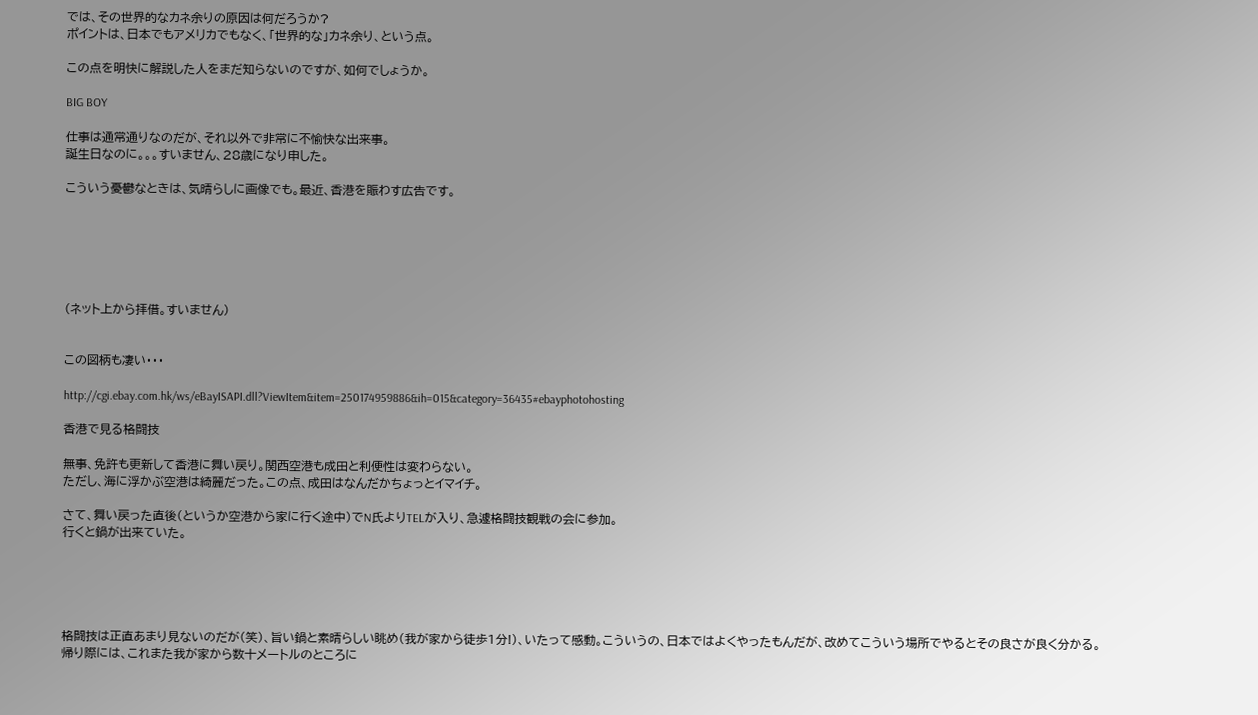では、その世界的なカネ余りの原因は何だろうか?
ポイントは、日本でもアメリカでもなく、「世界的な」カネ余り、という点。

この点を明快に解説した人をまだ知らないのですが、如何でしょうか。

BIG BOY

仕事は通常通りなのだが、それ以外で非常に不愉快な出来事。
誕生日なのに。。。すいません、28歳になり申した。

こういう憂鬱なときは、気晴らしに画像でも。最近、香港を賑わす広告です。






(ネット上から拝借。すいません)


この図柄も凄い・・・

http://cgi.ebay.com.hk/ws/eBayISAPI.dll?ViewItem&item=250174959886&ih=015&category=36435#ebayphotohosting

香港で見る格闘技

無事、免許も更新して香港に舞い戻り。関西空港も成田と利便性は変わらない。
ただし、海に浮かぶ空港は綺麗だった。この点、成田はなんだかちょっとイマイチ。

さて、舞い戻った直後(というか空港から家に行く途中)でN氏よりTELが入り、急遽格闘技観戦の会に参加。
行くと鍋が出来ていた。





格闘技は正直あまり見ないのだが(笑)、旨い鍋と素晴らしい眺め(我が家から徒歩1分!)、いたって感動。こういうの、日本ではよくやったもんだが、改めてこういう場所でやるとその良さが良く分かる。
帰り際には、これまた我が家から数十メートルのところに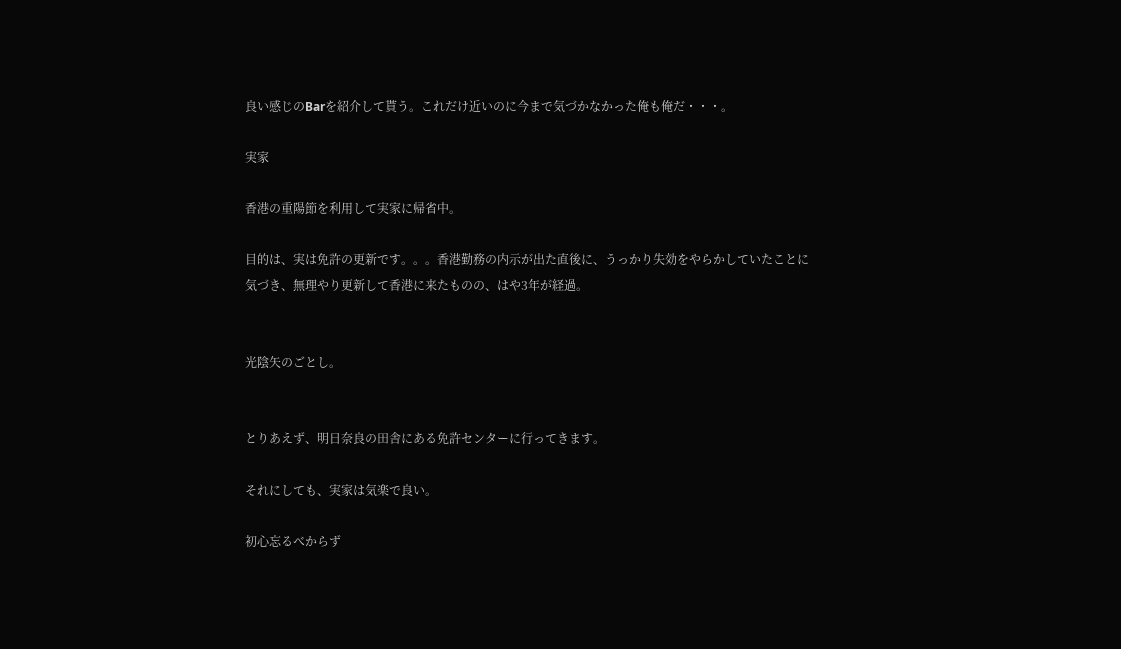良い感じのBarを紹介して貰う。これだけ近いのに今まで気づかなかった俺も俺だ・・・。

実家

香港の重陽節を利用して実家に帰省中。

目的は、実は免許の更新です。。。香港勤務の内示が出た直後に、うっかり失効をやらかしていたことに気づき、無理やり更新して香港に来たものの、はや3年が経過。


光陰矢のごとし。


とりあえず、明日奈良の田舎にある免許センターに行ってきます。

それにしても、実家は気楽で良い。

初心忘るべからず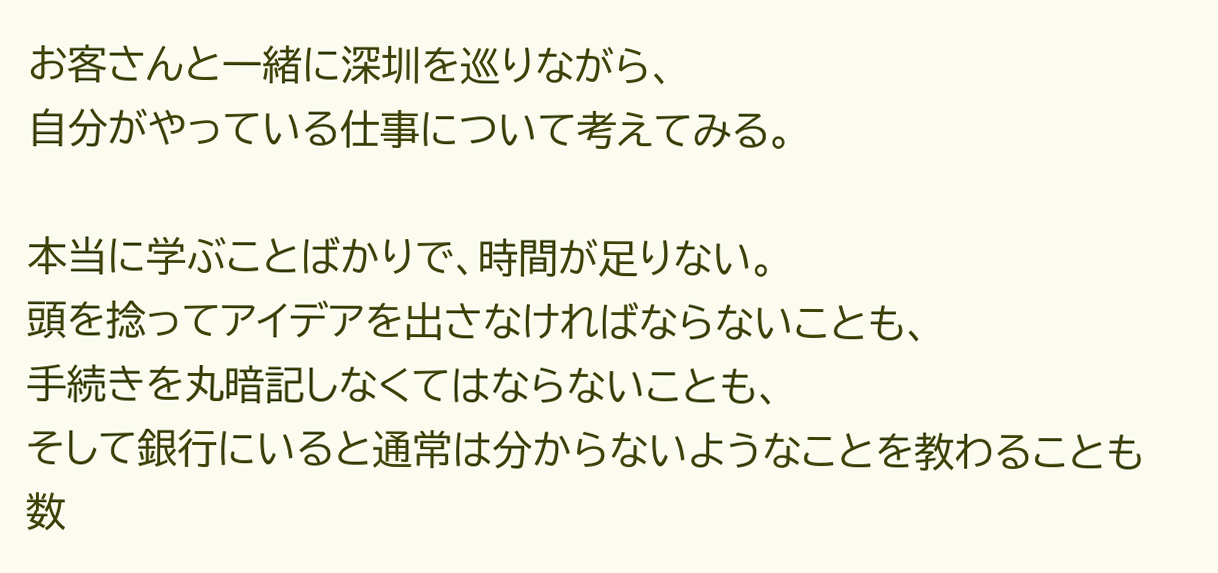お客さんと一緒に深圳を巡りながら、
自分がやっている仕事について考えてみる。

本当に学ぶことばかりで、時間が足りない。
頭を捻ってアイデアを出さなければならないことも、
手続きを丸暗記しなくてはならないことも、
そして銀行にいると通常は分からないようなことを教わることも数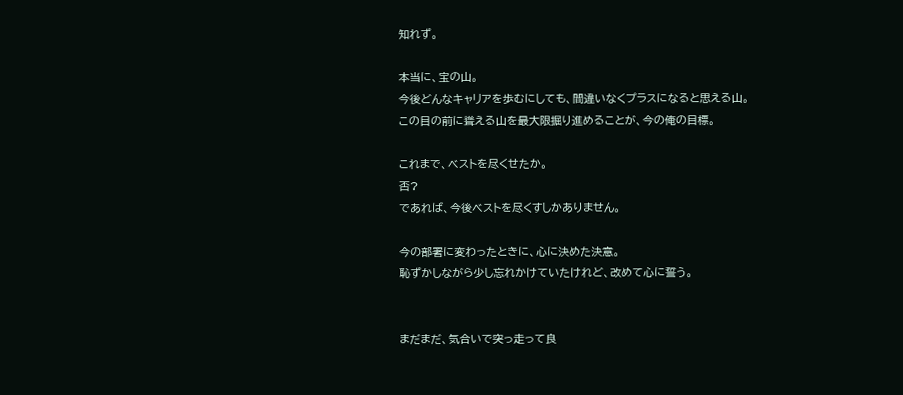知れず。

本当に、宝の山。
今後どんなキャリアを歩むにしても、間違いなくプラスになると思える山。
この目の前に聳える山を最大限掘り進めることが、今の俺の目標。

これまで、ベストを尽くせたか。
否?
であれば、今後ベストを尽くすしかありません。

今の部署に変わったときに、心に決めた決意。
恥ずかしながら少し忘れかけていたけれど、改めて心に誓う。


まだまだ、気合いで突っ走って良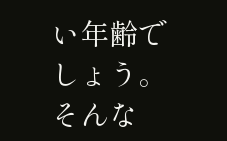い年齢でしょう。
そんな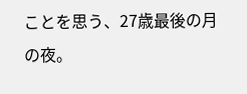ことを思う、27歳最後の月の夜。